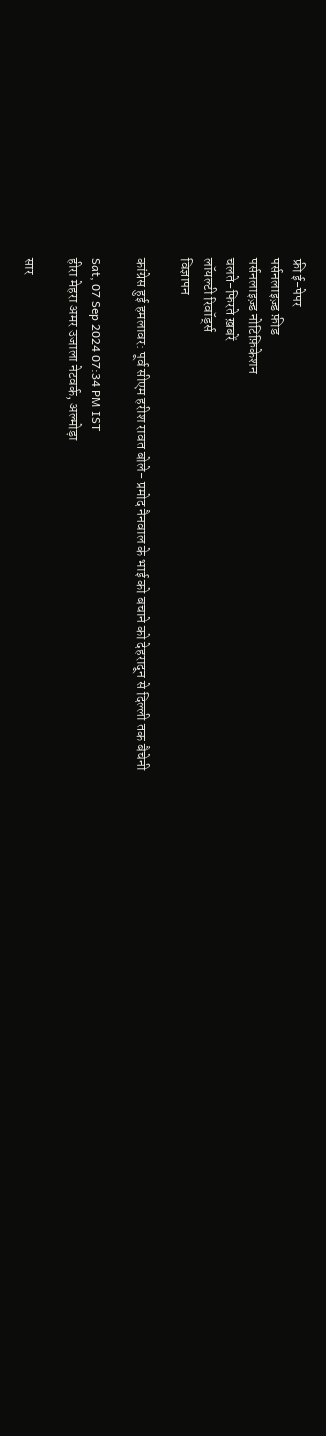फ्री ई-पेपर
पर्सनलाइज़्ड फ़ीड
पर्सनलाइज़्ड नोटिफ़िकेशन
चलते-फिरते ख़बरें
लॉयल्टी रिवॉर्ड्स
विज्ञापन

कांग्रेस हुई हमलावर: पूर्व सीएम हरीश रावत बोले- प्रमोद नैनवाल के भाई को बचाने को देहरादून से दिल्ली तक बैचेनी

Sat, 07 Sep 2024 07:34 PM IST
हीरा मेहरा अमर उजाला नेटवर्क, अल्मोड़ा

सार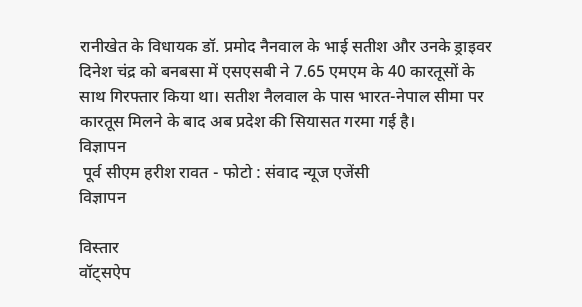रानीखेत के विधायक डॉ. प्रमोद नैनवाल के भाई सतीश और उनके ड्राइवर दिनेश चंद्र को बनबसा में एसएसबी ने 7.65 एमएम के 40 कारतूसों के साथ गिरफ्तार किया था। सतीश नैलवाल के पास भारत-नेपाल सीमा पर कारतूस मिलने के बाद अब प्रदेश की सियासत गरमा गई है।
विज्ञापन
 पूर्व सीएम हरीश रावत - फोटो : संवाद न्यूज एजेंसी
विज्ञापन

विस्तार
वॉट्सऐप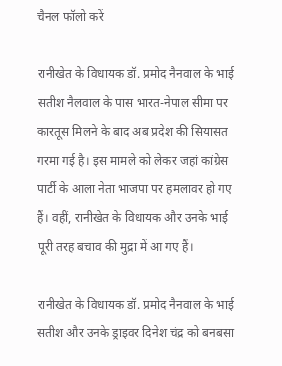चैनल फॉलो करें

रानीखेत के विधायक डॉ. प्रमोद नैनवाल के भाई सतीश नैलवाल के पास भारत-नेपाल सीमा पर कारतूस मिलने के बाद अब प्रदेश की सियासत गरमा गई है। इस मामले को लेकर जहां कांग्रेस पार्टी के आला नेता भाजपा पर हमलावर हो गए हैं। वहीं, रानीखेत के विधायक और उनके भाई पूरी तरह बचाव की मुद्रा में आ गए हैं।

रानीखेत के विधायक डॉ. प्रमोद नैनवाल के भाई सतीश और उनके ड्राइवर दिनेश चंद्र को बनबसा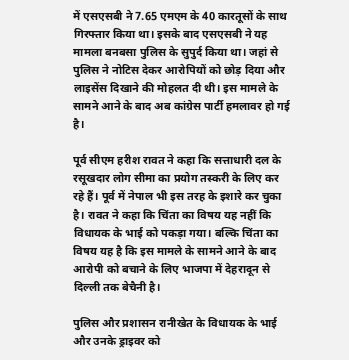में एसएसबी ने 7.65 एमएम के 40 कारतूसों के साथ गिरफ्तार किया था। इसके बाद एसएसबी ने यह मामला बनबसा पुलिस के सुपुर्द किया था। जहां से पुलिस ने नोटिस देकर आरोपियों को छोड़ दिया और लाइसेंस दिखाने की मोहलत दी थी। इस मामले के सामने आने के बाद अब कांग्रेस पार्टी हमलावर हो गई है।

पूर्व सीएम हरीश रावत ने कहा कि सत्ताधारी दल के रसूखदार लोग सीमा का प्रयोग तस्करी के लिए कर रहे हैं। पूर्व में नेपाल भी इस तरह के इशारे कर चुका है। रावत ने कहा कि चिंता का विषय यह नहीं कि विधायक के भाई को पकड़ा गया। बल्कि चिंता का विषय यह है कि इस मामले के सामने आने के बाद आरोपी को बचाने के लिए भाजपा में देहरादून से दिल्ली तक बेचैनी है।

पुलिस और प्रशासन रानीखेत के विधायक के भाई और उनके ड्राइवर को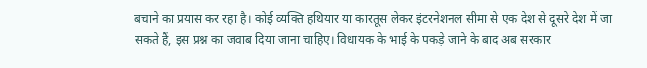बचाने का प्रयास कर रहा है। कोई व्यक्ति हथियार या कारतूस लेकर इंटरनेशनल सीमा से एक देश से दूसरे देश में जा सकते हैं, इस प्रश्न का जवाब दिया जाना चाहिए। विधायक के भाई के पकड़े जाने के बाद अब सरकार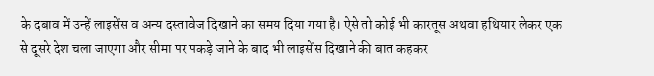के दबाव में उन्हें लाइसेंस व अन्य दस्तावेज दिखाने का समय दिया गया है। ऐसे तो कोई भी कारतूस अथवा हथियार लेकर एक से दूसरे देश चला जाएगा और सीमा पर पकड़े जाने के बाद भी लाइसेंस दिखाने की बात कहकर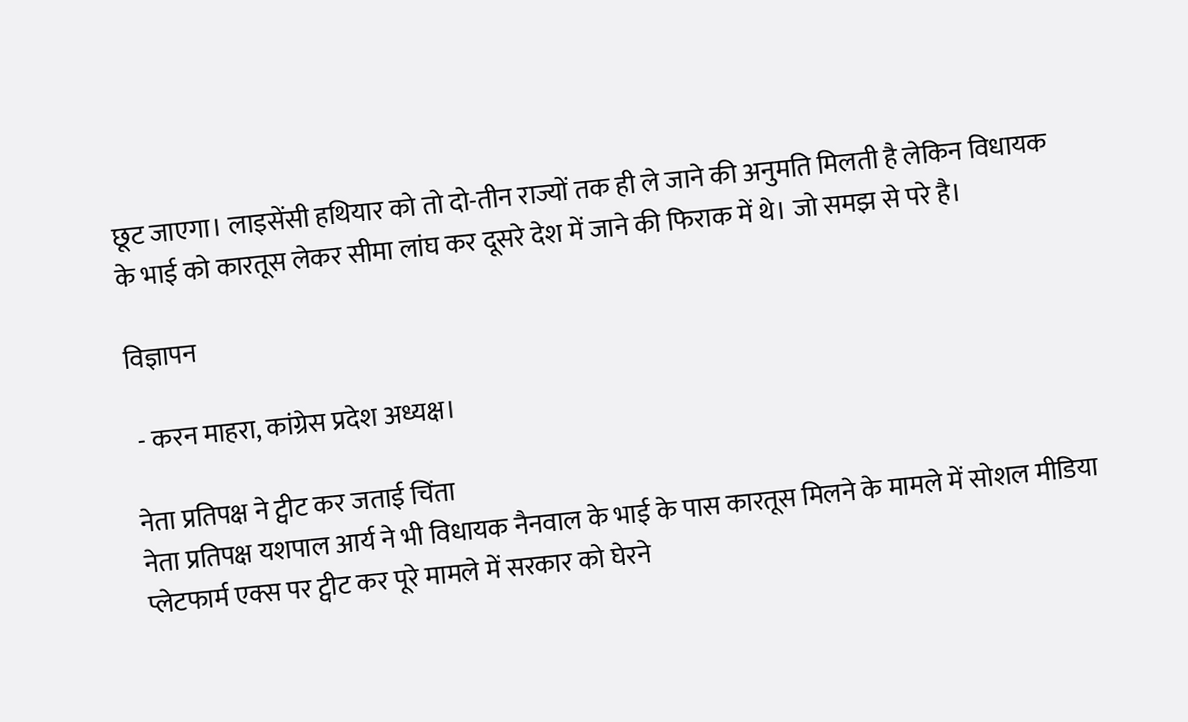छूट जाएगा। लाइसेंसी हथियार को तो दो-तीन राज्यों तक ही ले जाने की अनुमति मिलती है लेकिन विधायक के भाई को कारतूस लेकर सीमा लांघ कर दूसरे देश में जाने की फिराक में थे। जो समझ से परे है।

विज्ञापन

 - करन माहरा, कांग्रेस प्रदेश अध्यक्ष।

नेता प्रतिपक्ष ने ट्वीट कर जताई चिंता
नेता प्रतिपक्ष यशपाल आर्य ने भी विधायक नैनवाल के भाई के पास कारतूस मिलने के मामले में सोशल मीडिया प्लेटफार्म एक्स पर ट्वीट कर पूरे मामले में सरकार को घेरने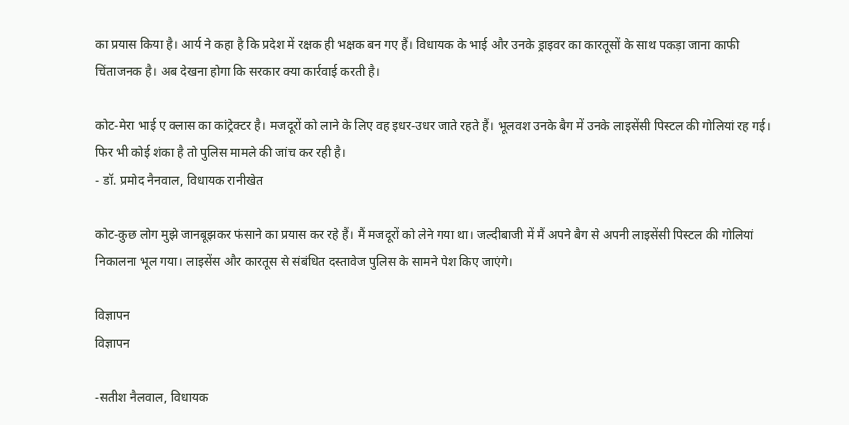का प्रयास किया है। आर्य ने कहा है कि प्रदेश में रक्षक ही भक्षक बन गए हैं। विधायक के भाई और उनके ड्राइवर का कारतूसों के साथ पकड़ा जाना काफी चिंताजनक है। अब देखना होगा कि सरकार क्या कार्रवाई करती है।

कोट-मेरा भाई ए क्लास का कांट्रेक्टर है। मजदूरों को लाने के लिए वह इधर-उधर जाते रहते हैं। भूलवश उनके बैग में उनके लाइसेंसी पिस्टल की गोलियां रह गई। फिर भी कोई शंका है तो पुलिस मामले की जांच कर रही है।
- डॉ. प्रमोद नैनवाल, विधायक रानीखेत

कोट-कुछ लोग मुझे जानबूझकर फंसाने का प्रयास कर रहे हैं। मैं मजदूरों को लेने गया था। जल्दीबाजी में मैं अपने बैग से अपनी लाइसेंसी पिस्टल की गोलियां निकालना भूल गया। लाइसेंस और कारतूस से संबंधित दस्तावेज पुलिस के सामने पेश किए जाएंगे।

विज्ञापन
विज्ञापन

-सतीश नैलवाल, विधायक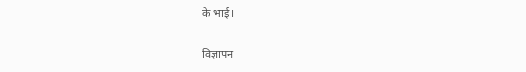के भाई।

विज्ञापन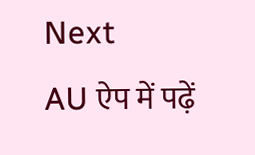Next
AU ऐप में पढ़ें